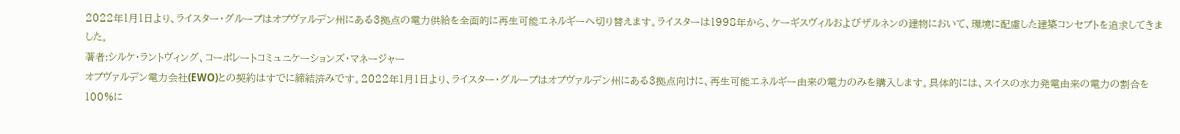2022年1月1日より、ライスター・グループはオプヴァルデン州にある3拠点の電力供給を全面的に再生可能エネルギーへ切り替えます。ライスターは1998年から、ケーギスヴィルおよびザルネンの建物において、環境に配慮した建築コンセプトを追求してきました。
著者:シルケ・ラントヴィング、コーポレートコミュニケーションズ・マネージャー
オプヴァルデン電力会社(EWO)との契約はすでに締結済みです。2022年1月1日より、ライスター・グループはオプヴァルデン州にある3拠点向けに、再生可能エネルギー由来の電力のみを購入します。具体的には、スイスの水力発電由来の電力の割合を100%に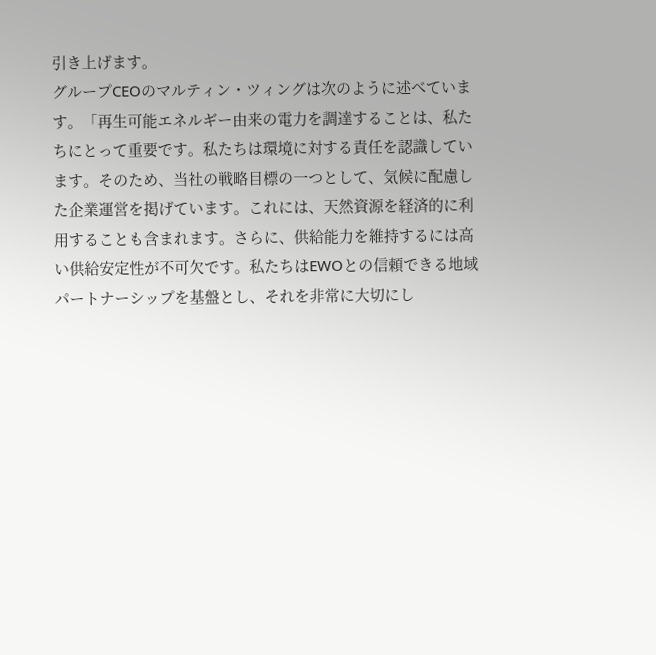引き上げます。
グループCEOのマルティン・ツィングは次のように述べています。「再生可能エネルギー由来の電力を調達することは、私たちにとって重要です。私たちは環境に対する責任を認識しています。そのため、当社の戦略目標の一つとして、気候に配慮した企業運営を掲げています。これには、天然資源を経済的に利用することも含まれます。さらに、供給能力を維持するには高い供給安定性が不可欠です。私たちはEWOとの信頼できる地域パートナーシップを基盤とし、それを非常に大切にし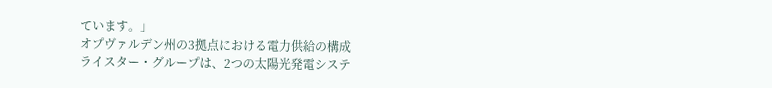ています。」
オプヴァルデン州の3拠点における電力供給の構成
ライスター・グループは、2つの太陽光発電システ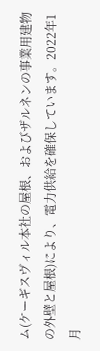ム(ケーギスヴィル本社の屋根、およびザルネンの事業用建物の外壁と屋根)により、電力供給を確保しています。2022年1月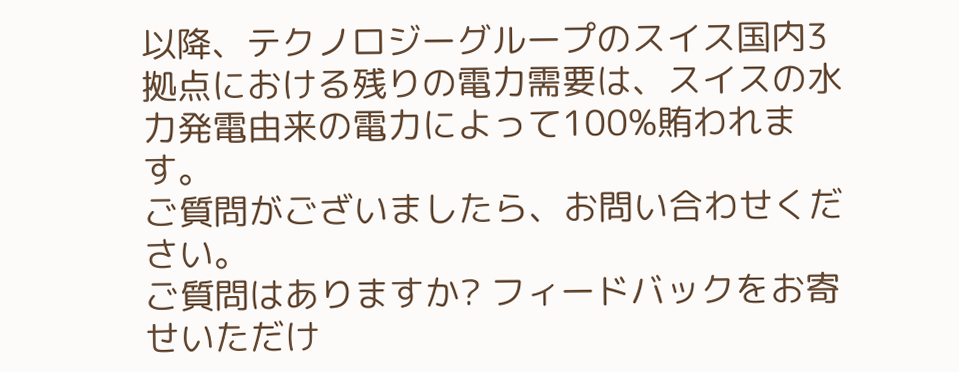以降、テクノロジーグループのスイス国内3拠点における残りの電力需要は、スイスの水力発電由来の電力によって100%賄われます。
ご質問がございましたら、お問い合わせください。
ご質問はありますか? フィードバックをお寄せいただけ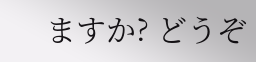ますか? どうぞ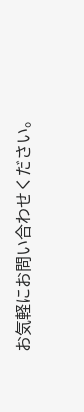お気軽にお問い合わせください。